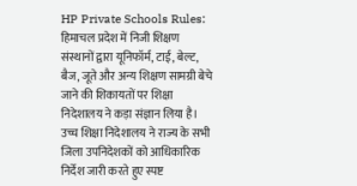HP Private Schools Rules: हिमाचल प्रदेश में निजी शिक्षण संस्थानों द्वारा यूनिफॉर्म, टाई, बेल्ट, बैज, जूते और अन्य शिक्षण सामग्री बेचे जाने की शिकायतों पर शिक्षा निदेशालय ने कड़ा संज्ञान लिया है। उच्च शिक्षा निदेशालय ने राज्य के सभी जिला उपनिदेशकों को आधिकारिक निर्देश जारी करते हुए स्पष्ट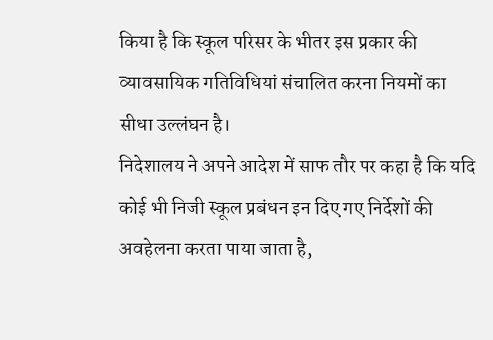किया है कि स्कूल परिसर के भीतर इस प्रकार की व्यावसायिक गतिविधियां संचालित करना नियमों का सीधा उल्लंघन है।
निदेशालय ने अपने आदेश में साफ तौर पर कहा है कि यदि कोई भी निजी स्कूल प्रबंधन इन दिए गए निर्देशों की अवहेलना करता पाया जाता है,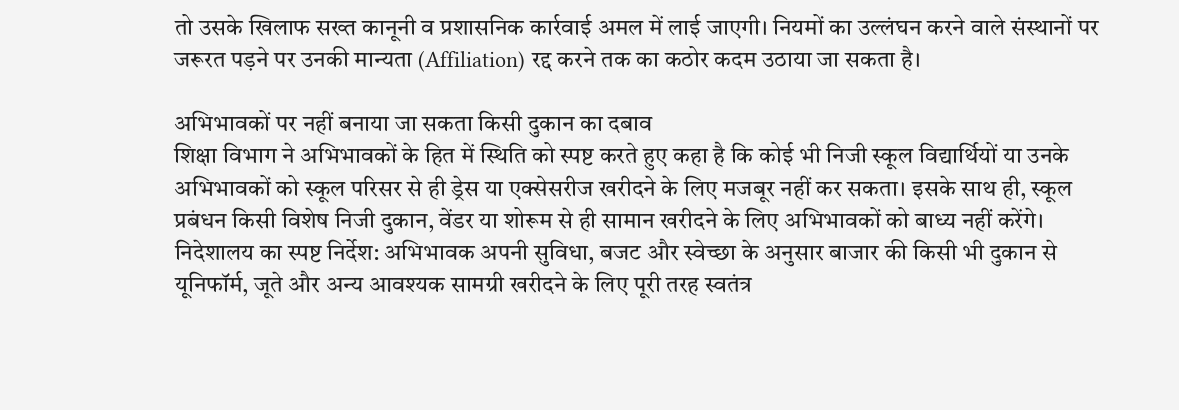तो उसके खिलाफ सख्त कानूनी व प्रशासनिक कार्रवाई अमल में लाई जाएगी। नियमों का उल्लंघन करने वाले संस्थानों पर जरूरत पड़ने पर उनकी मान्यता (Affiliation) रद्द करने तक का कठोर कदम उठाया जा सकता है।

अभिभावकों पर नहीं बनाया जा सकता किसी दुकान का दबाव
शिक्षा विभाग ने अभिभावकों के हित में स्थिति को स्पष्ट करते हुए कहा है कि कोई भी निजी स्कूल विद्यार्थियों या उनके अभिभावकों को स्कूल परिसर से ही ड्रेस या एक्सेसरीज खरीदने के लिए मजबूर नहीं कर सकता। इसके साथ ही, स्कूल प्रबंधन किसी विशेष निजी दुकान, वेंडर या शोरूम से ही सामान खरीदने के लिए अभिभावकों को बाध्य नहीं करेंगे।
निदेशालय का स्पष्ट निर्देश: अभिभावक अपनी सुविधा, बजट और स्वेच्छा के अनुसार बाजार की किसी भी दुकान से यूनिफॉर्म, जूते और अन्य आवश्यक सामग्री खरीदने के लिए पूरी तरह स्वतंत्र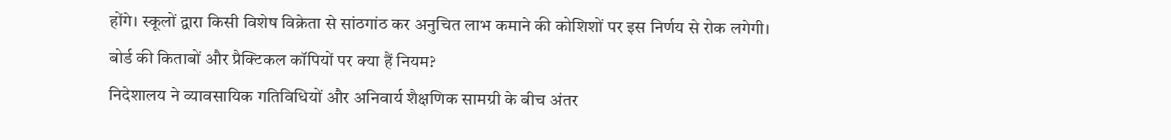होंगे। स्कूलों द्वारा किसी विशेष विक्रेता से सांठगांठ कर अनुचित लाभ कमाने की कोशिशों पर इस निर्णय से रोक लगेगी।
बोर्ड की किताबों और प्रैक्टिकल कॉपियों पर क्या हैं नियम?
निदेशालय ने व्यावसायिक गतिविधियों और अनिवार्य शैक्षणिक सामग्री के बीच अंतर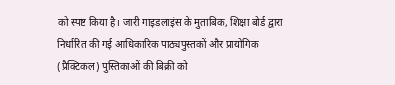को स्पष्ट किया है। जारी गाइडलाइंस के मुताबिक, शिक्षा बोर्ड द्वारा निर्धारित की गई आधिकारिक पाठ्यपुस्तकों और प्रायोगिक (प्रैक्टिकल) पुस्तिकाओं की बिक्री को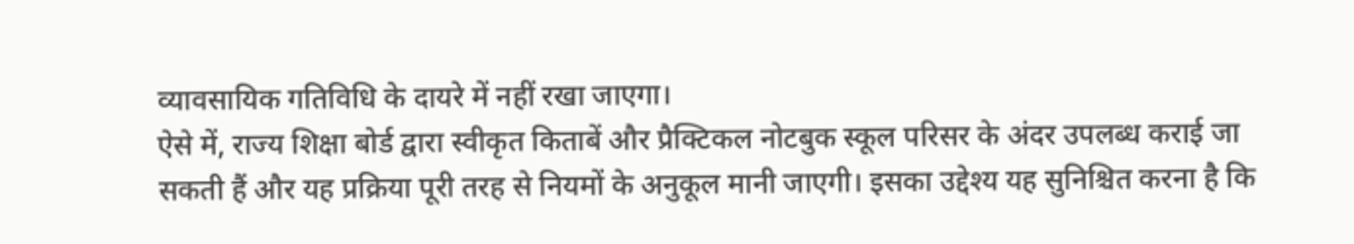व्यावसायिक गतिविधि के दायरे में नहीं रखा जाएगा।
ऐसे में, राज्य शिक्षा बोर्ड द्वारा स्वीकृत किताबें और प्रैक्टिकल नोटबुक स्कूल परिसर के अंदर उपलब्ध कराई जा सकती हैं और यह प्रक्रिया पूरी तरह से नियमों के अनुकूल मानी जाएगी। इसका उद्देश्य यह सुनिश्चित करना है कि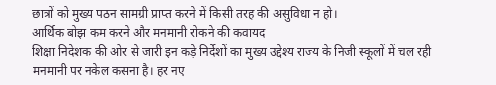छात्रों को मुख्य पठन सामग्री प्राप्त करने में किसी तरह की असुविधा न हो।
आर्थिक बोझ कम करने और मनमानी रोकने की कवायद
शिक्षा निदेशक की ओर से जारी इन कड़े निर्देशों का मुख्य उद्देश्य राज्य के निजी स्कूलों में चल रही मनमानी पर नकेल कसना है। हर नए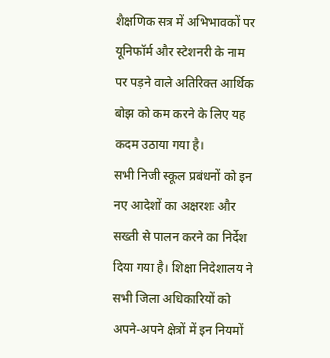शैक्षणिक सत्र में अभिभावकों पर यूनिफॉर्म और स्टेशनरी के नाम पर पड़ने वाले अतिरिक्त आर्थिक बोझ को कम करने के लिए यह कदम उठाया गया है।
सभी निजी स्कूल प्रबंधनों को इन नए आदेशों का अक्षरशः और सख्ती से पालन करने का निर्देश दिया गया है। शिक्षा निदेशालय ने सभी जिला अधिकारियों को अपने-अपने क्षेत्रों में इन नियमों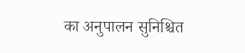का अनुपालन सुनिश्चित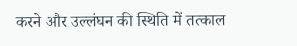करने और उल्लंघन की स्थिति में तत्काल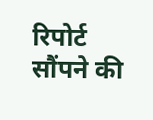रिपोर्ट सौंपने की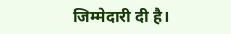जिम्मेदारी दी है।